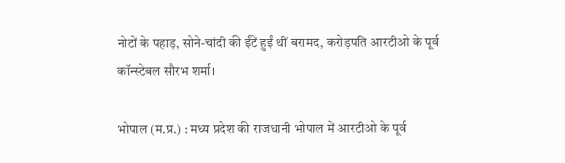नोटों के पहाड़, सोने-चांदी की ईंटें हुईं थीं बरामद, करोड़पति आरटीओ के पूर्व कॉन्स्टेबल सौरभ शर्मा।

भोपाल (म.प्र.) : मध्य प्रदेश की राजधानी भोपाल में आरटीओ के पूर्व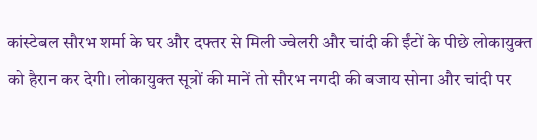कांस्टेबल सौरभ शर्मा के घर और दफ्तर से मिली ज्वेलरी और चांदी की ईंटों के पीछे लोकायुक्त को हैरान कर देगी। लोकायुक्त सूत्रों की मानें तो सौरभ नगदी की बजाय सोना और चांदी पर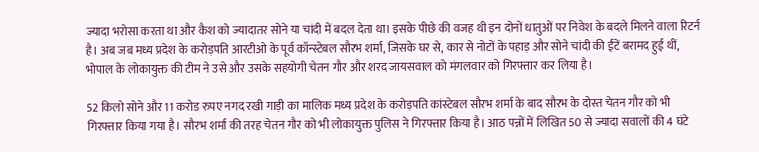ज्यादा भरोसा करता था और कैश को ज्यादातर सोने या चांदी में बदल देता था। इसके पीछे की वजह थी इन दोनों धातुओं पर निवेश के बदले मिलने वाला रिटर्न है। अब जब मध्य प्रदेश के करोड़पति आरटीओ के पूर्व कॉन्स्टेबल सौरभ शर्मा, जिसके घर से, कार से नोटों के पहाड़ और सोने चांदी की ईंटें बरामद हुई थीं, भोपाल के लोकायुक्त की टीम ने उसे और उसके सहयोगी चेतन गौर और शरद जायसवाल को मंगलवार को गिरफ्तार कर लिया है।

52 किलो सोने और 11 करोड रुपए नगद रखी गाड़ी का मालिक मध्य प्रदेश के करोड़पति कांस्टेबल सौरभ शर्मा के बाद सौरभ के दोस्त चेतन गौर को भी गिरफ्तार किया गया है। सौरभ शर्मा की तरह चेतन गौर को भी लोकायुक्त पुलिस ने गिरफ्तार किया है। आठ पन्नों में लिखित 50 से ज्यादा सवालों की 4 घंटे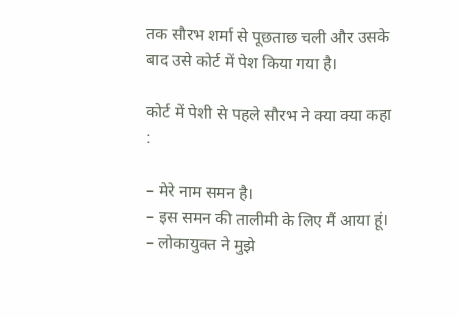तक सौरभ शर्मा से पूछताछ चली और उसके बाद उसे कोर्ट में पेश किया गया है।

कोर्ट में पेशी से पहले सौरभ ने क्या क्या कहा :

– मेरे नाम समन है।
– इस समन की तालीमी के लिए मैं आया हूं।
– लोकायुक्त ने मुझे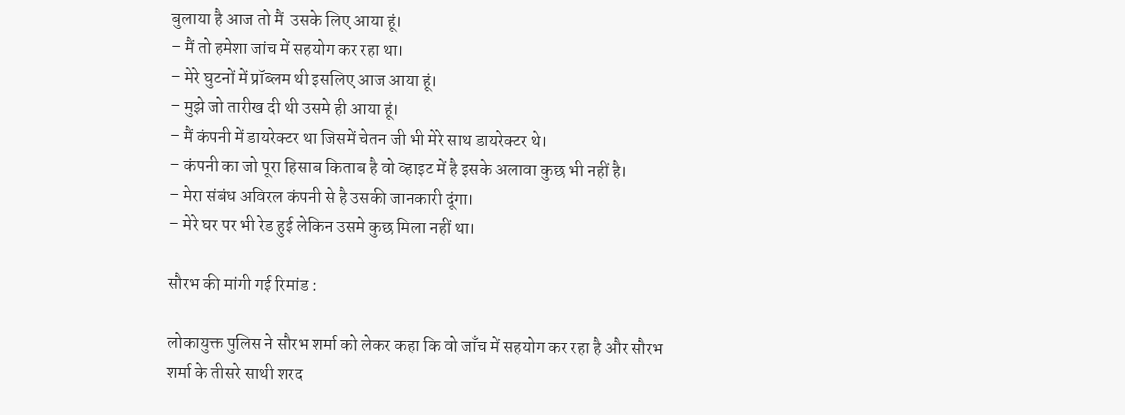बुलाया है आज तो मैं  उसके लिए आया हूं।
– मैं तो हमेशा जांच में सहयोग कर रहा था।
– मेरे घुटनों में प्रॉब्लम थी इसलिए आज आया हूं।
– मुझे जो तारीख दी थी उसमे ही आया हूं।
– मैं कंपनी में डायरेक्टर था जिसमें चेतन जी भी मेरे साथ डायरेक्टर थे।
– कंपनी का जो पूरा हिसाब किताब है वो व्हाइट में है इसके अलावा कुछ भी नहीं है।
– मेरा संबंध अविरल कंपनी से है उसकी जानकारी दूंगा।
– मेरे घर पर भी रेड हुई लेकिन उसमे कुछ मिला नहीं था।

सौरभ की मांगी गई रिमांड :

लोकायुक्त पुलिस ने सौरभ शर्मा को लेकर कहा कि वो जाँच में सहयोग कर रहा है और सौरभ शर्मा के तीसरे साथी शरद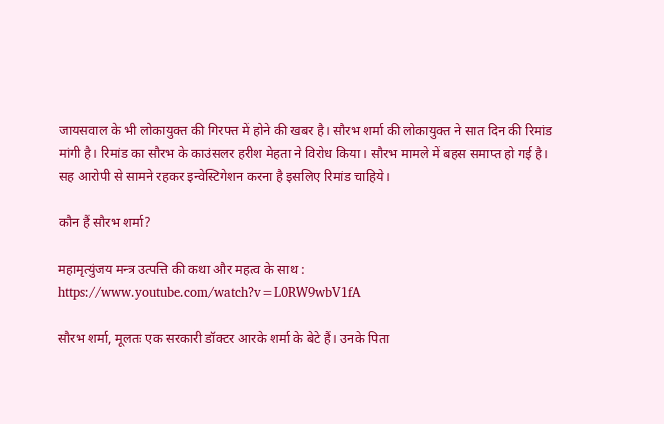जायसवाल के भी लोकायुक्त की गिरफ्त में होने की खबर है। सौरभ शर्मा की लोकायुक्त ने सात दिन की रिमांड मांगी है। रिमांड का सौरभ के काउंसलर हरीश मेहता ने विरोध किया। सौरभ मामले में बहस समाप्त हो गई है। सह आरोपी से सामने रहकर इन्वेस्टिगेशन करना है इसलिए रिमांड चाहिये।

कौन हैं सौरभ शर्मा?

महामृत्युंजय मन्त्र उत्पत्ति की कथा और महत्व के साथ : https://www.youtube.com/watch?v=L0RW9wbV1fA

सौरभ शर्मा, मूलतः एक सरकारी डॉक्टर आरके शर्मा के बेटे हैं। उनके पिता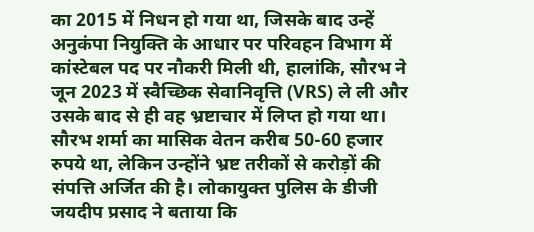का 2015 में निधन हो गया था, जिसके बाद उन्हें अनुकंपा नियुक्ति के आधार पर परिवहन विभाग में कांस्टेबल पद पर नौकरी मिली थी, हालांकि, सौरभ ने जून 2023 में स्वैच्छिक सेवानिवृत्ति (VRS) ले ली और उसके बाद से ही वह भ्रष्टाचार में लिप्त हो गया था। सौरभ शर्मा का मासिक वेतन करीब 50-60 हजार रुपये था, लेकिन उन्होंने भ्रष्ट तरीकों से करोड़ों की संपत्ति अर्जित की है। लोकायुक्त पुलिस के डीजी जयदीप प्रसाद ने बताया कि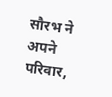सौरभ ने अपने परिवार,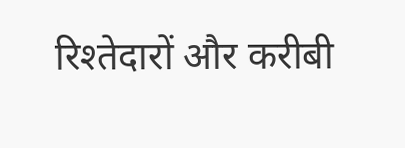रिश्तेदारों और करीबी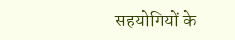सहयोगियों के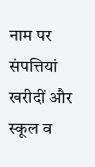नाम पर संपत्तियां खरीदीं और स्कूल व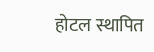होटल स्थापित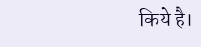किये है।